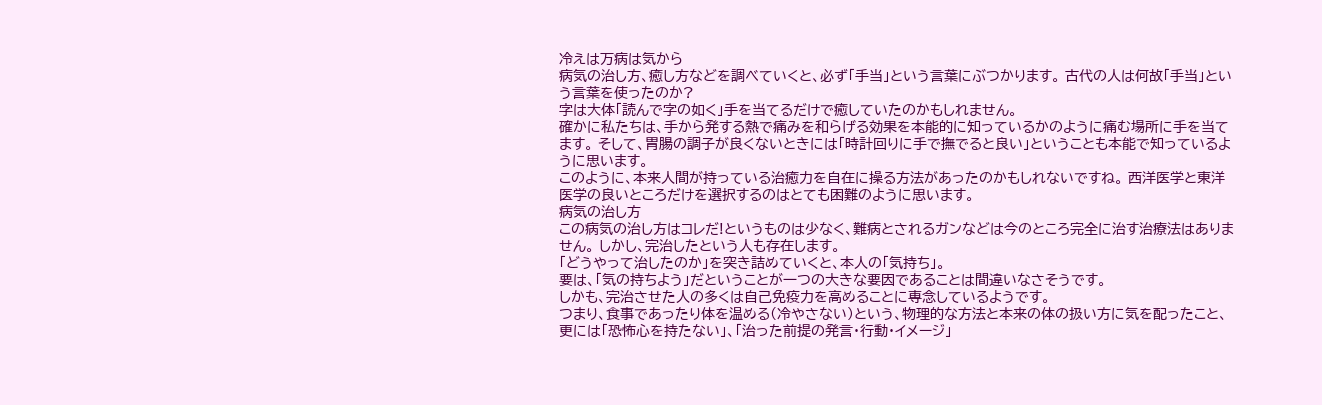冷えは万病は気から
病気の治し方、癒し方などを調べていくと、必ず「手当」という言葉にぶつかります。 古代の人は何故「手当」という言葉を使ったのか?
字は大体「読んで字の如く」手を当てるだけで癒していたのかもしれません。
確かに私たちは、手から発する熱で痛みを和らげる効果を本能的に知っているかのように痛む場所に手を当てます。 そして、胃腸の調子が良くないときには「時計回りに手で撫でると良い」ということも本能で知っているように思います。
このように、本来人間が持っている治癒力を自在に操る方法があったのかもしれないですね。 西洋医学と東洋医学の良いところだけを選択するのはとても困難のように思います。
病気の治し方
この病気の治し方はコレだ!というものは少なく、難病とされるガンなどは今のところ完全に治す治療法はありません。 しかし、完治したという人も存在します。
「どうやって治したのか」を突き詰めていくと、本人の「気持ち」。
要は、「気の持ちよう」だということが一つの大きな要因であることは間違いなさそうです。
しかも、完治させた人の多くは自己免疫力を高めることに専念しているようです。
つまり、食事であったり体を温める(冷やさない)という、物理的な方法と本来の体の扱い方に気を配ったこと、 更には「恐怖心を持たない」、「治った前提の発言・行動・イメージ」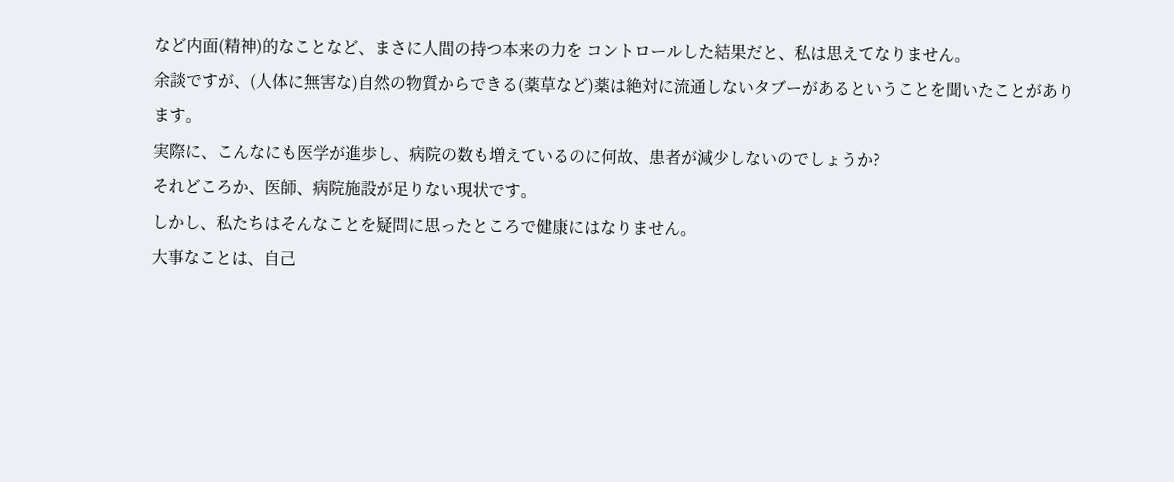など内面(精神)的なことなど、まさに人間の持つ本来の力を コントロールした結果だと、私は思えてなりません。
余談ですが、(人体に無害な)自然の物質からできる(薬草など)薬は絶対に流通しないタブーがあるということを聞いたことがあります。
実際に、こんなにも医学が進歩し、病院の数も増えているのに何故、患者が減少しないのでしょうか?
それどころか、医師、病院施設が足りない現状です。
しかし、私たちはそんなことを疑問に思ったところで健康にはなりません。
大事なことは、自己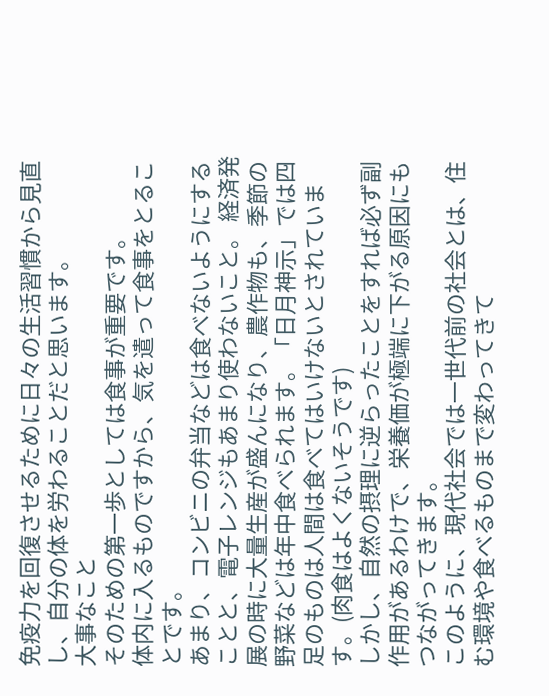免疫力を回復させるために日々の生活習慣から見直し、自分の体を労わることだと思います。
大事なこと
そのための第一歩としては食事が重要です。
体内に入るものですから、気を遣って食事をとることです。
あまり、コンビニの弁当などは食べないようにすることと、電子レンジもあまり使わないこと。 経済発展の時に大量生産が盛んになり、農作物も、季節の野菜などは年中食べられます。「日月神示」では四足のものは人間は食べてはいけないとされています。(肉食はよくないそうです)
しかし、自然の摂理に逆らったことをすれば必ず副作用があるわけで、栄養価が極端に下がる原因にもつながってきます。
このように、現代社会では一世代前の社会とは、住む環境や食べるものまで変わってきて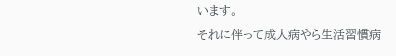います。
それに伴って成人病やら生活習慣病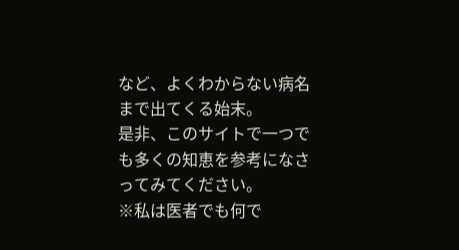など、よくわからない病名まで出てくる始末。
是非、このサイトで一つでも多くの知恵を参考になさってみてください。
※私は医者でも何で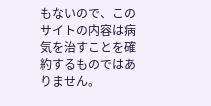もないので、このサイトの内容は病気を治すことを確約するものではありません。